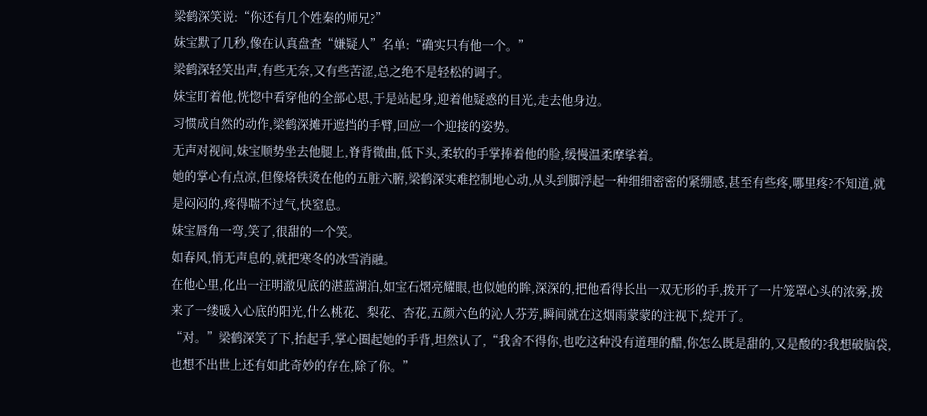梁鹤深笑说:“你还有几个姓秦的师兄?”
妹宝默了几秒,像在认真盘查“嫌疑人”名单:“确实只有他一个。”
梁鹤深轻笑出声,有些无奈,又有些苦涩,总之绝不是轻松的调子。
妹宝盯着他,恍惚中看穿他的全部心思,于是站起身,迎着他疑惑的目光,走去他身边。
习惯成自然的动作,梁鹤深摊开遮挡的手臂,回应一个迎接的姿势。
无声对视间,妹宝顺势坐去他腿上,脊背微曲,低下头,柔软的手掌捧着他的脸,缓慢温柔摩挲着。
她的掌心有点凉,但像烙铁烫在他的五脏六腑,梁鹤深实难控制地心动,从头到脚浮起一种细细密密的紧绷感,甚至有些疼,哪里疼?不知道,就是闷闷的,疼得喘不过气,快窒息。
妹宝唇角一弯,笑了,很甜的一个笑。
如春风,悄无声息的,就把寒冬的冰雪消融。
在他心里,化出一汪明澈见底的湛蓝湖泊,如宝石熠亮耀眼,也似她的眸,深深的,把他看得长出一双无形的手,拨开了一片笼罩心头的浓雾,拨来了一缕暖入心底的阳光,什么桃花、梨花、杏花,五颜六色的沁人芬芳,瞬间就在这烟雨蒙蒙的注视下,绽开了。
“对。”梁鹤深笑了下,抬起手,掌心圈起她的手背,坦然认了,“我舍不得你,也吃这种没有道理的醋,你怎么既是甜的,又是酸的?我想破脑袋,也想不出世上还有如此奇妙的存在,除了你。”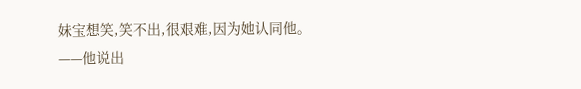妹宝想笑,笑不出,很艰难,因为她认同他。
——他说出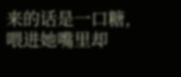来的话是一口糖,喂进她嘴里却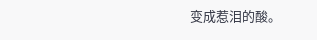变成惹泪的酸。